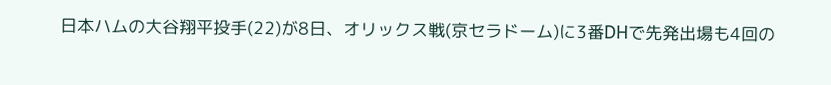日本ハムの大谷翔平投手(22)が8日、オリックス戦(京セラドーム)に3番DHで先発出場も4回の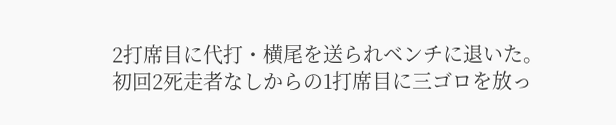2打席目に代打・横尾を送られベンチに退いた。
初回2死走者なしからの1打席目に三ゴロを放っ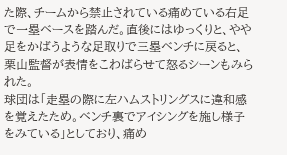た際、チームから禁止されている痛めている右足で一塁ベースを踏んだ。直後にはゆっくりと、やや足をかばうような足取りで三塁ベンチに戻ると、栗山監督が表情をこわばらせて怒るシーンもみられた。
球団は「走塁の際に左ハムストリングスに違和感を覚えたため。ベンチ裏でアイシングを施し様子をみている」としており、痛め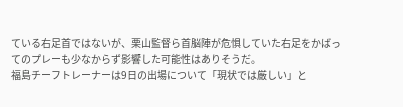ている右足首ではないが、栗山監督ら首脳陣が危惧していた右足をかばってのプレーも少なからず影響した可能性はありそうだ。
福島チーフトレーナーは9日の出場について「現状では厳しい」と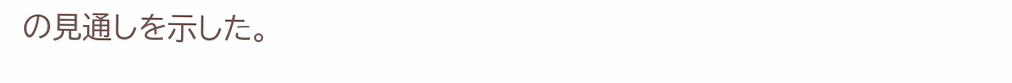の見通しを示した。